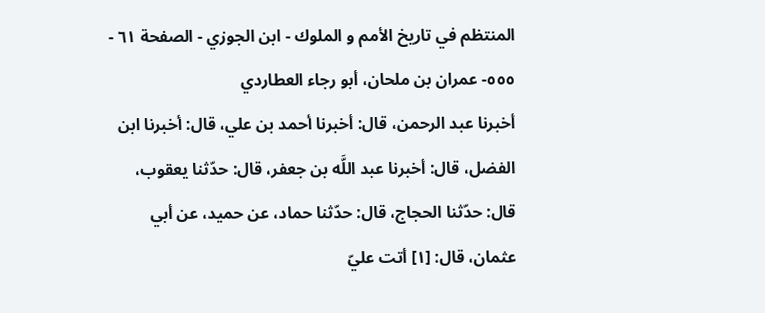المنتظم في تاريخ الأمم و الملوك - ابن الجوزي - الصفحة ٦١ - ٥٥٥- عمران بن ملحان، أبو رجاء العطاردي
أخبرنا عبد الرحمن، قال: أخبرنا أحمد بن علي، قال: أخبرنا ابن الفضل، قال: أخبرنا عبد اللَّه بن جعفر، قال: حدّثنا يعقوب، قال: حدّثنا الحجاج، قال: حدّثنا حماد، عن حميد، عن أبي عثمان، قال: [١] أتت عليّ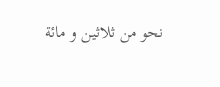نحو من ثلاثين و مائة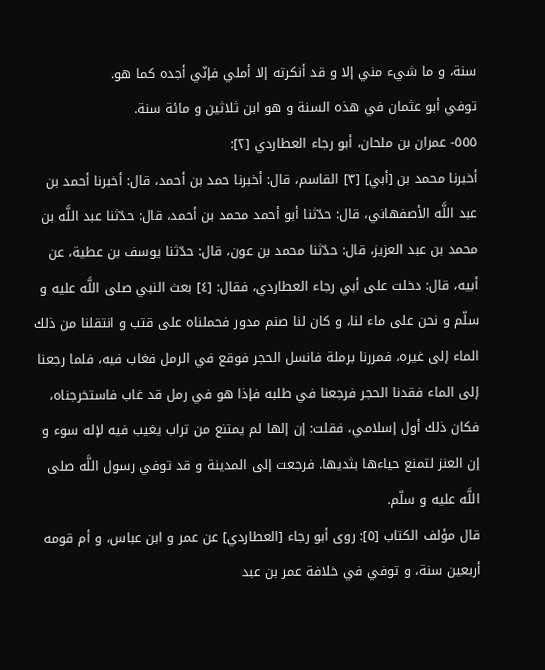سنة، و ما شيء مني إلا و قد أنكرته إلا أملي فإنّي أجده كما هو.
توفي أبو عثمان في هذه السنة و هو ابن ثلاثين و مائة سنة.
٥٥٥- عمران بن ملحان، أبو رجاء العطاردي [٢]:
أخبرنا محمد بن [أبي] [٣] القاسم، قال: أخبرنا حمد بن أحمد، قال: أخبرنا أحمد بن عبد اللَّه الأصفهاني، قال: حدّثنا أبو أحمد محمد بن أحمد، قال: حدّثنا عبد اللَّه بن محمد بن عبد العزيز، قال: حدّثنا محمد بن عون، قال: حدّثنا يوسف بن عطية، عن أبيه، قال: دخلت على أبي رجاء العطاردي، فقال: [٤] بعث النبي صلى اللَّه عليه و سلّم و نحن على ماء لنا، و كان لنا صنم مدور فحملناه على قتب و انتقلنا من ذلك الماء إلى غيره، فمررنا برملة فانسل الحجر فوقع في الرمل فغاب فيه، فلما رجعنا إلى الماء فقدنا الحجر فرجعنا في طلبه فإذا هو في رمل قد غاب فاستخرجناه، فكان ذلك أول إسلامي، فقلت: إن إلها لم يمتنع من تراب يغيب فيه لإله سوء و إن العنز لتمنع حياءها بثديها. فرجعت إلى المدينة و قد توفي رسول اللَّه صلى اللَّه عليه و سلّم.
قال مؤلف الكتاب [٥]: روى أبو رجاء [العطاردي] عن عمر و ابن عباس، و أم قومه أربعين سنة، و توفي في خلافة عمر بن عبد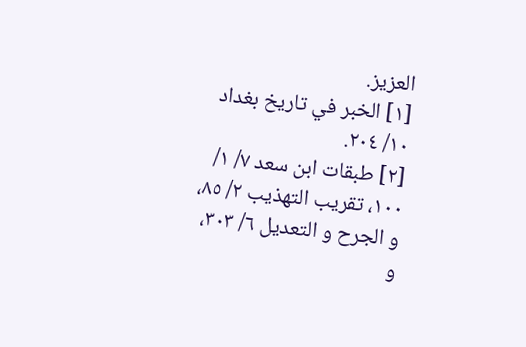العزيز.
[١] الخبر في تاريخ بغداد ١٠/ ٢٠٤.
[٢] طبقات ابن سعد ٧/ ١/ ١٠٠، تقريب التهذيب ٢/ ٨٥، و الجرح و التعديل ٦/ ٣٠٣، و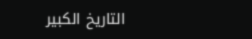التاريخ الكبير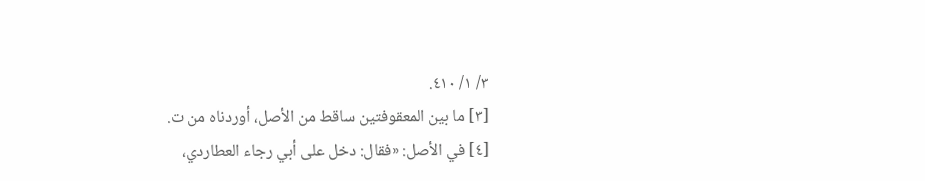٣/ ١/ ٤١٠.
[٣] ما بين المعقوفتين ساقط من الأصل، أوردناه من ت.
[٤] في الأصل: «فقال: دخل على أبي رجاء العطاردي،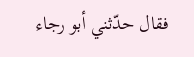فقال حدّثني أبو رجاء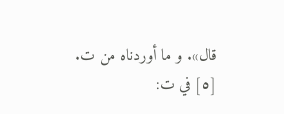قال». و ما أوردناه من ت.
[٥] في ت: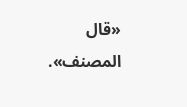«قال المصنف».